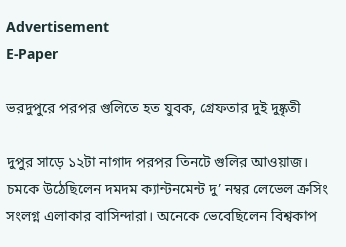Advertisement
E-Paper

ভরদুপুরে পরপর গুলিতে হত যুবক, গ্রেফতার দুই দুষ্কৃতী

দুপুর সাড়ে ১২টা নাগাদ পরপর তিনটে গুলির আওয়াজ। চমকে উঠেছিলেন দমদম ক্যান্টনমেন্ট দু’ নম্বর লেভেল ক্রসিং সংলগ্ন এলাকার বাসিন্দারা। অনেকে ভেবেছিলেন বিশ্বকাপ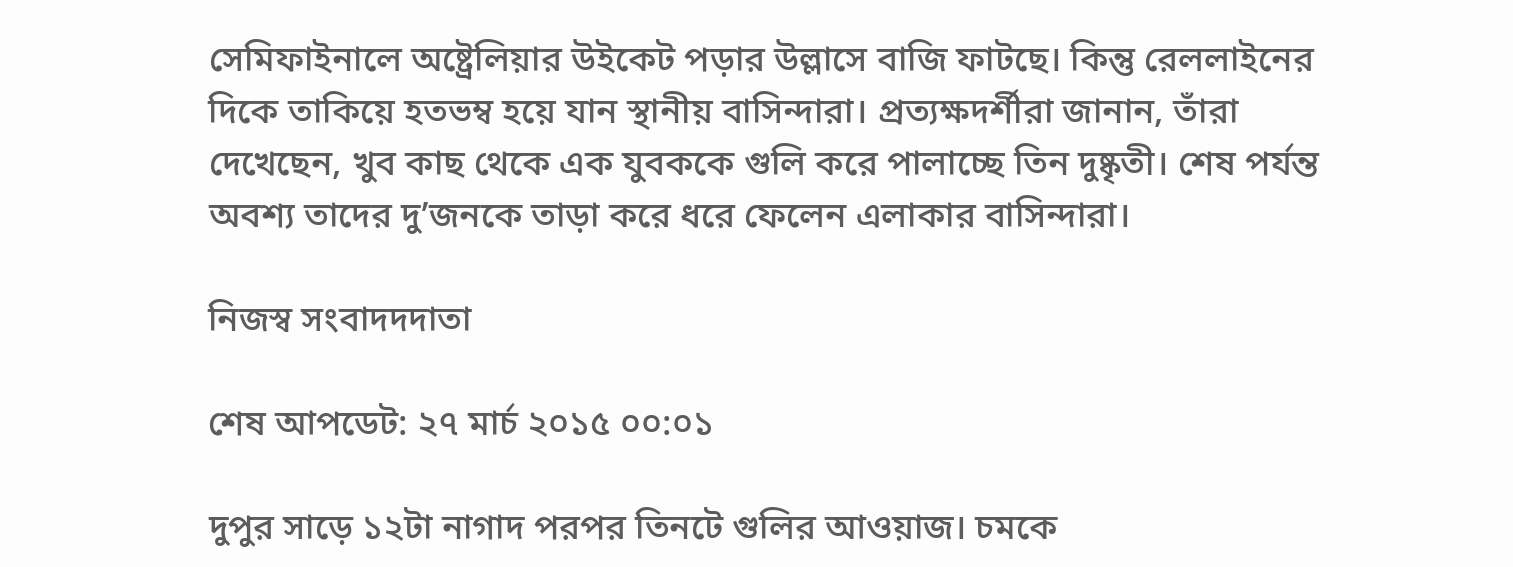সেমিফাইনালে অষ্ট্রেলিয়ার উইকেট পড়ার উল্লাসে বাজি ফাটছে। কিন্তু রেললাইনের দিকে তাকিয়ে হতভম্ব হয়ে যান স্থানীয় বাসিন্দারা। প্রত্যক্ষদর্শীরা জানান, তাঁরা দেখেছেন, খুব কাছ থেকে এক যুবককে গুলি করে পালাচ্ছে তিন দুষ্কৃতী। শেষ পর্যন্ত অবশ্য তাদের দু’জনকে তাড়া করে ধরে ফেলেন এলাকার বাসিন্দারা।

নিজস্ব সংবাদদদাতা

শেষ আপডেট: ২৭ মার্চ ২০১৫ ০০:০১

দুপুর সাড়ে ১২টা নাগাদ পরপর তিনটে গুলির আওয়াজ। চমকে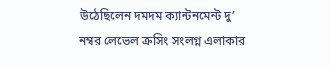উঠেছিলেন দমদম ক্যান্টনমেন্ট দু’ নম্বর লেভেল ক্রসিং সংলগ্ন এলাকার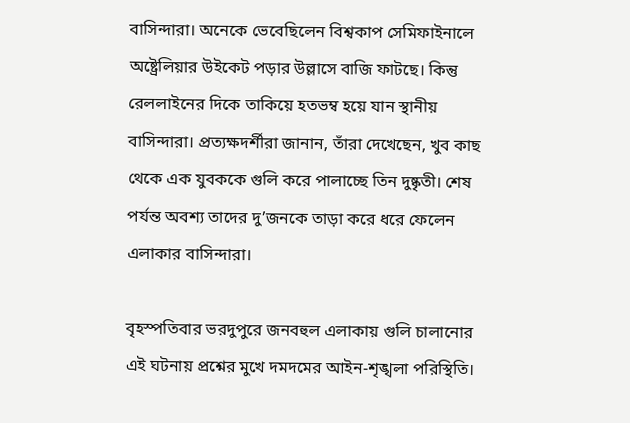বাসিন্দারা। অনেকে ভেবেছিলেন বিশ্বকাপ সেমিফাইনালে অষ্ট্রেলিয়ার উইকেট পড়ার উল্লাসে বাজি ফাটছে। কিন্তু রেললাইনের দিকে তাকিয়ে হতভম্ব হয়ে যান স্থানীয় বাসিন্দারা। প্রত্যক্ষদর্শীরা জানান, তাঁরা দেখেছেন, খুব কাছ থেকে এক যুবককে গুলি করে পালাচ্ছে তিন দুষ্কৃতী। শেষ পর্যন্ত অবশ্য তাদের দু’জনকে তাড়া করে ধরে ফেলেন এলাকার বাসিন্দারা।

বৃহস্পতিবার ভরদুপুরে জনবহুল এলাকায় গুলি চালানোর এই ঘটনায় প্রশ্নের মুখে দমদমের আইন-শৃঙ্খলা পরিস্থিতি।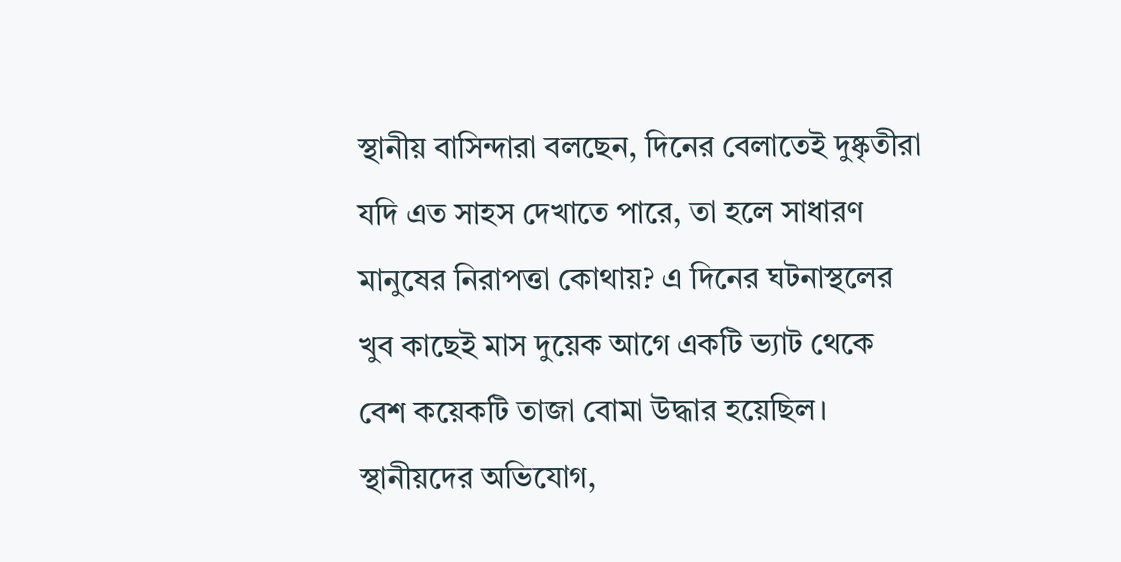স্থানীয় বাসিন্দারা বলছেন, দিনের বেলাতেই দুষ্কৃতীরা যদি এত সাহস দেখাতে পারে, তা হলে সাধারণ মানুষের নিরাপত্তা কোথায়? এ দিনের ঘটনাস্থলের খুব কাছেই মাস দুয়েক আগে একটি ভ্যাট থেকে বেশ কয়েকটি তাজা বোমা উদ্ধার হয়েছিল। স্থানীয়দের অভিযোগ,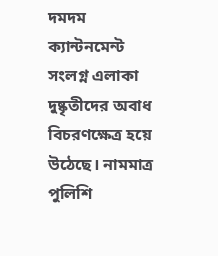দমদম ক্যান্টনমেন্ট সংলগ্ন এলাকা দুষ্কৃতীদের অবাধ বিচরণক্ষেত্র হয়ে উঠেছে। নামমাত্র পুলিশি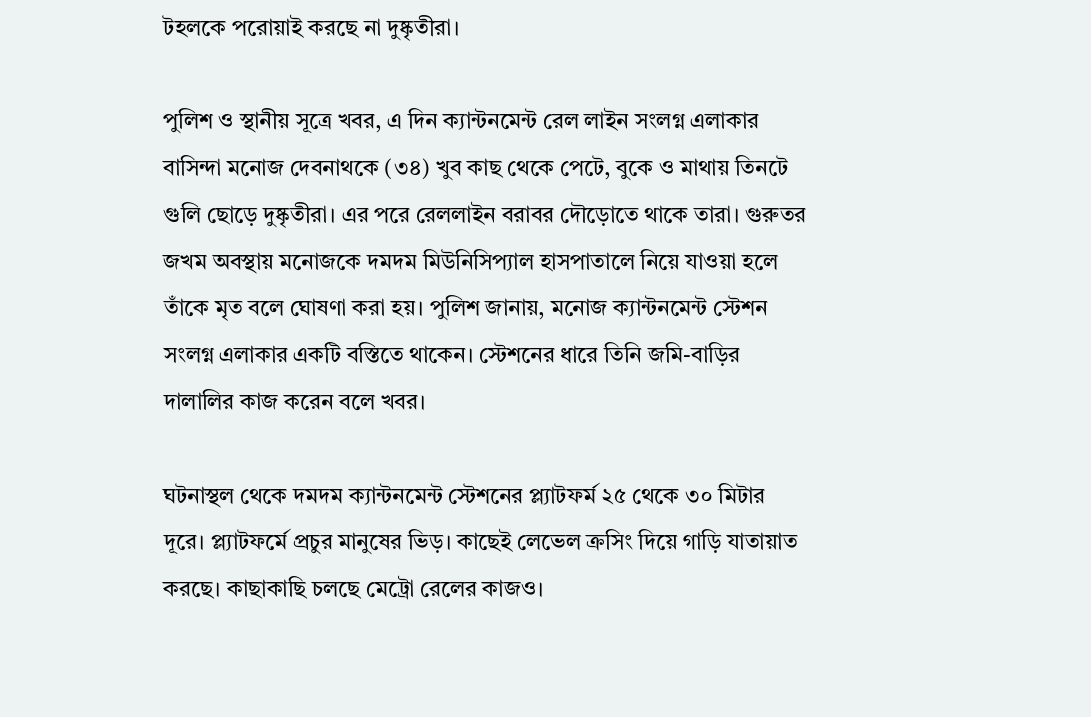টহলকে পরোয়াই করছে না দুষ্কৃতীরা।

পুলিশ ও স্থানীয় সূত্রে খবর, এ দিন ক্যান্টনমেন্ট রেল লাইন সংলগ্ন এলাকার বাসিন্দা মনোজ দেবনাথকে (৩৪) খুব কাছ থেকে পেটে, বুকে ও মাথায় তিনটে গুলি ছোড়ে দুষ্কৃতীরা। এর পরে রেললাইন বরাবর দৌড়োতে থাকে তারা। গুরুতর জখম অবস্থায় মনোজকে দমদম মিউনিসিপ্যাল হাসপাতালে নিয়ে যাওয়া হলে তাঁকে মৃত বলে ঘোষণা করা হয়। পুলিশ জানায়, মনোজ ক্যান্টনমেন্ট স্টেশন সংলগ্ন এলাকার একটি বস্তিতে থাকেন। স্টেশনের ধারে তিনি জমি-বাড়ির দালালির কাজ করেন বলে খবর।

ঘটনাস্থল থেকে দমদম ক্যান্টনমেন্ট স্টেশনের প্ল্যাটফর্ম ২৫ থেকে ৩০ মিটার দূরে। প্ল্যাটফর্মে প্রচুর মানুষের ভিড়। কাছেই লেভেল ক্রসিং দিয়ে গাড়ি যাতায়াত করছে। কাছাকাছি চলছে মেট্রো রেলের কাজও।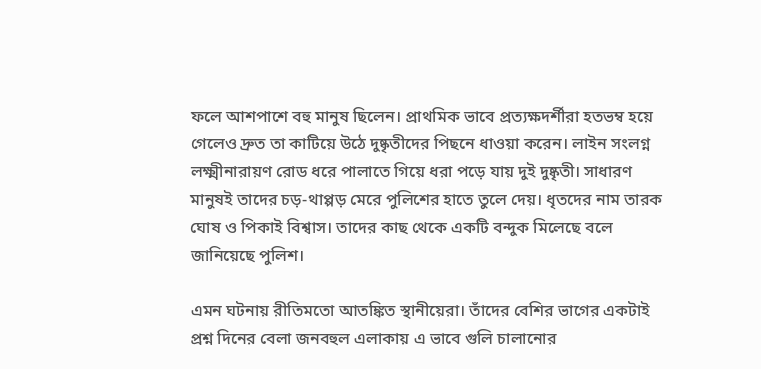ফলে আশপাশে বহু মানুষ ছিলেন। প্রাথমিক ভাবে প্রত্যক্ষদর্শীরা হতভম্ব হয়ে গেলেও দ্রুত তা কাটিয়ে উঠে দুষ্কৃতীদের পিছনে ধাওয়া করেন। লাইন সংলগ্ন লক্ষ্মীনারায়ণ রোড ধরে পালাতে গিয়ে ধরা পড়ে যায় দুই দুষ্কৃতী। সাধারণ মানুষই তাদের চড়-থাপ্পড় মেরে পুলিশের হাতে তুলে দেয়। ধৃতদের নাম তারক ঘোষ ও পিকাই বিশ্বাস। তাদের কাছ থেকে একটি বন্দুক মিলেছে বলে জানিয়েছে পুলিশ।

এমন ঘটনায় রীতিমতো আতঙ্কিত স্থানীয়েরা। তাঁদের বেশির ভাগের একটাই প্রশ্ন দিনের বেলা জনবহুল এলাকায় এ ভাবে গুলি চালানোর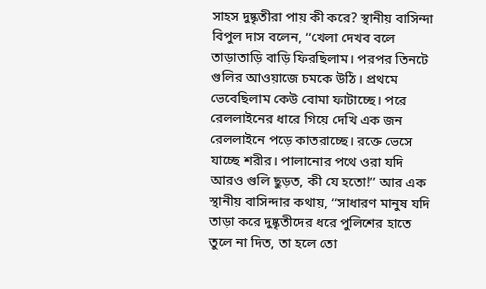সাহস দুষ্কৃতীরা পায় কী করে? স্থানীয় বাসিন্দা বিপুল দাস বলেন, ‘‘খেলা দেখব বলে তাড়াতাড়ি বাড়ি ফিরছিলাম। পরপর তিনটে গুলির আওয়াজে চমকে উঠি। প্রথমে ভেবেছিলাম কেউ বোমা ফাটাচ্ছে। পরে রেললাইনের ধারে গিয়ে দেখি এক জন রেললাইনে পড়ে কাতরাচ্ছে। রক্তে ভেসে যাচ্ছে শরীর। পালানোর পথে ওরা যদি আরও গুলি ছুড়ত, কী যে হতো!’’ আর এক স্থানীয় বাসিন্দার কথায়, ‘‘সাধারণ মানুষ যদি তাড়া করে দুষ্কৃতীদের ধরে পুলিশের হাতে তুলে না দিত, তা হলে তো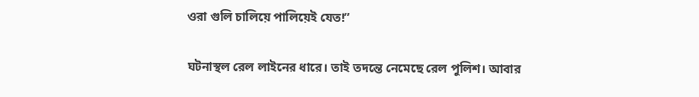ওরা গুলি চালিয়ে পালিয়েই যেত!”

ঘটনাস্থল রেল লাইনের ধারে। তাই তদন্তে নেমেছে রেল পুলিশ। আবার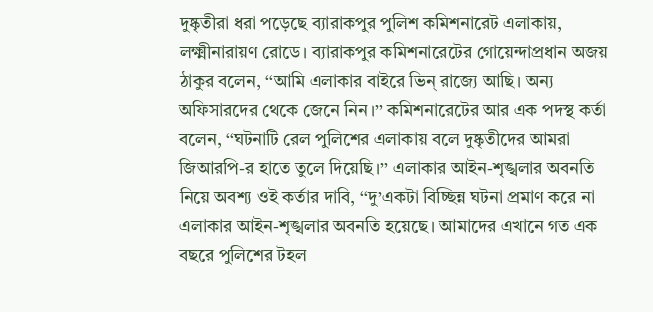দুষ্কৃতীরা ধরা পড়েছে ব্যারাকপুর পুলিশ কমিশনারেট এলাকায়, লক্ষ্মীনারায়ণ রোডে। ব্যারাকপুর কমিশনারেটের গোয়েন্দাপ্রধান অজয় ঠাকুর বলেন, ‘‘আমি এলাকার বাইরে ভিন্‌ রাজ্যে আছি। অন্য অফিসারদের থেকে জেনে নিন।’’ কমিশনারেটের আর এক পদস্থ কর্তা বলেন, ‘‘ঘটনাটি রেল পুলিশের এলাকায় বলে দুষ্কৃতীদের আমরা জিআরপি-র হাতে তুলে দিয়েছি।’’ এলাকার আইন-শৃঙ্খলার অবনতি নিয়ে অবশ্য ওই কর্তার দাবি, ‘‘দু’একটা বিচ্ছিন্ন ঘটনা প্রমাণ করে না এলাকার আইন-শৃঙ্খলার অবনতি হয়েছে। আমাদের এখানে গত এক বছরে পুলিশের টহল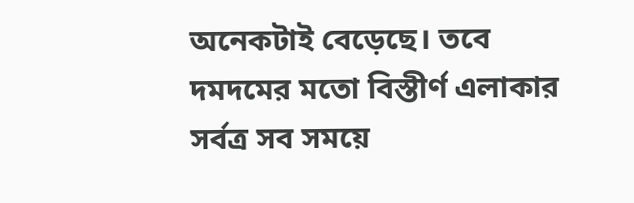অনেকটাই বেড়েছে। তবে দমদমের মতো বিস্তীর্ণ এলাকার সর্বত্র সব সময়ে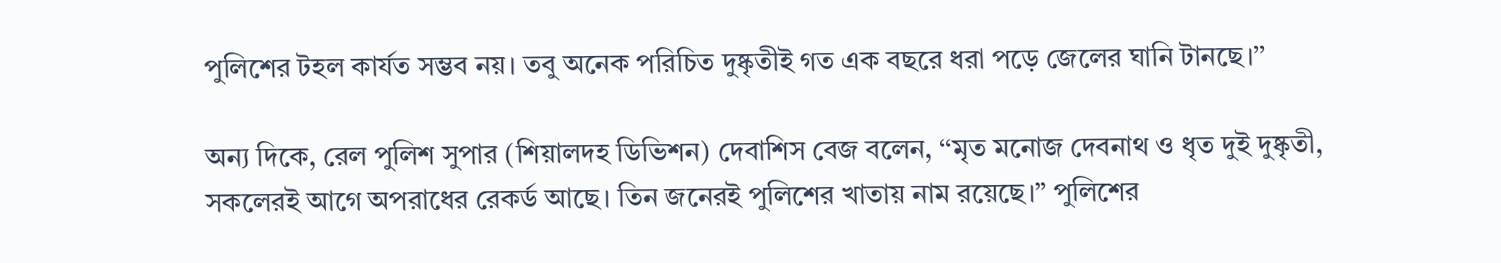পুলিশের টহল কার্যত সম্ভব নয়। তবু অনেক পরিচিত দুষ্কৃতীই গত এক বছরে ধরা পড়ে জেলের ঘানি টানছে।’’

অন্য দিকে, রেল পুলিশ সুপার (শিয়ালদহ ডিভিশন) দেবাশিস বেজ বলেন, ‘‘মৃত মনোজ দেবনাথ ও ধৃত দুই দুষ্কৃতী, সকলেরই আগে অপরাধের রেকর্ড আছে। তিন জনেরই পুলিশের খাতায় নাম রয়েছে।” পুলিশের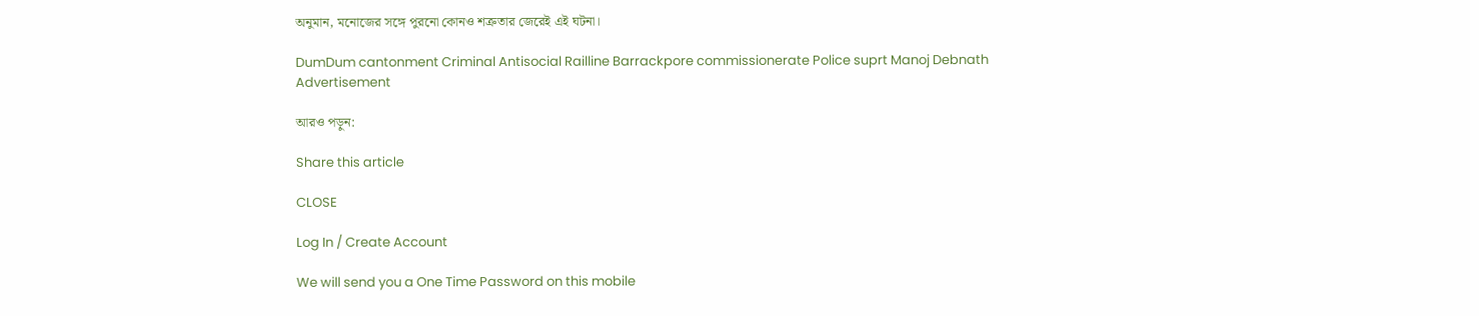অনুমান, মনোজের সঙ্গে পুরনো কোনও শত্রুতার জেরেই এই ঘটনা।

DumDum cantonment Criminal Antisocial Railline Barrackpore commissionerate Police suprt Manoj Debnath
Advertisement

আরও পড়ুন:

Share this article

CLOSE

Log In / Create Account

We will send you a One Time Password on this mobile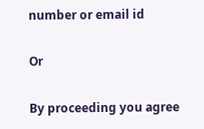number or email id

Or

By proceeding you agree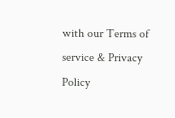with our Terms of service & Privacy Policy